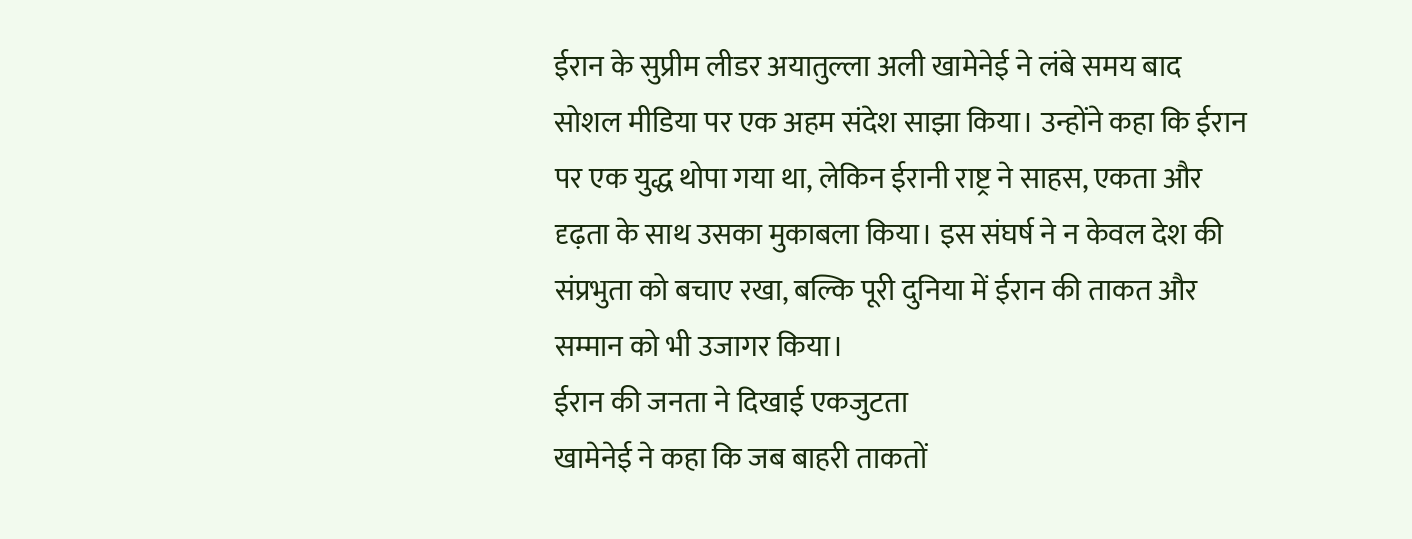ईरान के सुप्रीम लीडर अयातुल्ला अली खामेनेई ने लंबे समय बाद सोशल मीडिया पर एक अहम संदेश साझा किया। उन्होंने कहा कि ईरान पर एक युद्ध थोपा गया था, लेकिन ईरानी राष्ट्र ने साहस, एकता और दृढ़ता के साथ उसका मुकाबला किया। इस संघर्ष ने न केवल देश की संप्रभुता को बचाए रखा, बल्कि पूरी दुनिया में ईरान की ताकत और सम्मान को भी उजागर किया।
ईरान की जनता ने दिखाई एकजुटता
खामेनेई ने कहा कि जब बाहरी ताकतों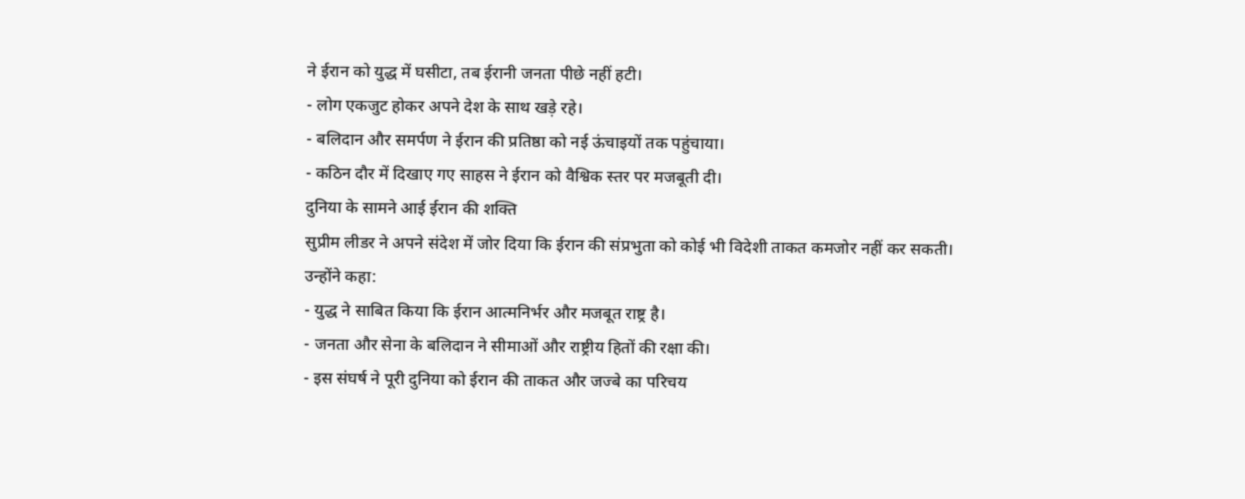ने ईरान को युद्ध में घसीटा, तब ईरानी जनता पीछे नहीं हटी।
- लोग एकजुट होकर अपने देश के साथ खड़े रहे।
- बलिदान और समर्पण ने ईरान की प्रतिष्ठा को नई ऊंचाइयों तक पहुंचाया।
- कठिन दौर में दिखाए गए साहस ने ईरान को वैश्विक स्तर पर मजबूती दी।
दुनिया के सामने आई ईरान की शक्ति
सुप्रीम लीडर ने अपने संदेश में जोर दिया कि ईरान की संप्रभुता को कोई भी विदेशी ताकत कमजोर नहीं कर सकती।
उन्होंने कहा:
- युद्ध ने साबित किया कि ईरान आत्मनिर्भर और मजबूत राष्ट्र है।
- जनता और सेना के बलिदान ने सीमाओं और राष्ट्रीय हितों की रक्षा की।
- इस संघर्ष ने पूरी दुनिया को ईरान की ताकत और जज्बे का परिचय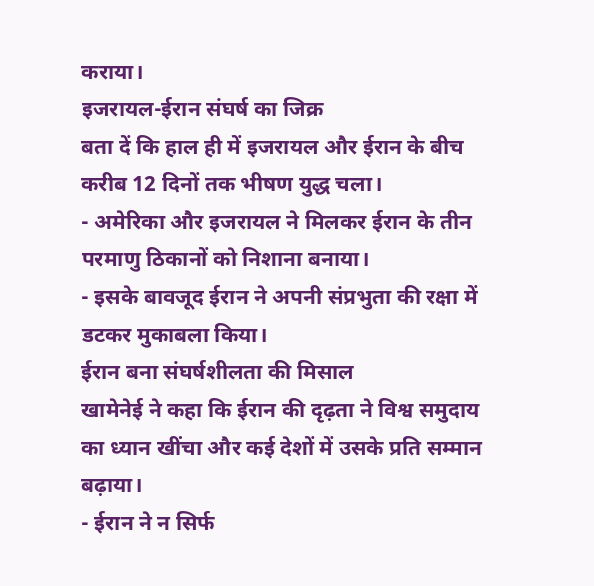कराया।
इजरायल-ईरान संघर्ष का जिक्र
बता दें कि हाल ही में इजरायल और ईरान के बीच करीब 12 दिनों तक भीषण युद्ध चला।
- अमेरिका और इजरायल ने मिलकर ईरान के तीन परमाणु ठिकानों को निशाना बनाया।
- इसके बावजूद ईरान ने अपनी संप्रभुता की रक्षा में डटकर मुकाबला किया।
ईरान बना संघर्षशीलता की मिसाल
खामेनेई ने कहा कि ईरान की दृढ़ता ने विश्व समुदाय का ध्यान खींचा और कई देशों में उसके प्रति सम्मान बढ़ाया।
- ईरान ने न सिर्फ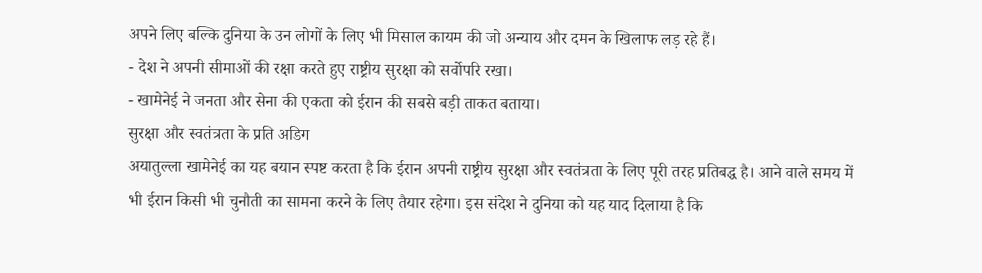अपने लिए बल्कि दुनिया के उन लोगों के लिए भी मिसाल कायम की जो अन्याय और दमन के खिलाफ लड़ रहे हैं।
- देश ने अपनी सीमाओं की रक्षा करते हुए राष्ट्रीय सुरक्षा को सर्वोपरि रखा।
- खामेनेई ने जनता और सेना की एकता को ईरान की सबसे बड़ी ताकत बताया।
सुरक्षा और स्वतंत्रता के प्रति अडिग
अयातुल्ला खामेनेई का यह बयान स्पष्ट करता है कि ईरान अपनी राष्ट्रीय सुरक्षा और स्वतंत्रता के लिए पूरी तरह प्रतिबद्ध है। आने वाले समय में भी ईरान किसी भी चुनौती का सामना करने के लिए तैयार रहेगा। इस संदेश ने दुनिया को यह याद दिलाया है कि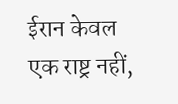ईरान केवल एक राष्ट्र नहीं,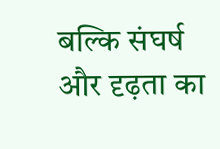बल्कि संघर्ष और दृढ़ता का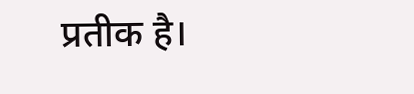प्रतीक है।